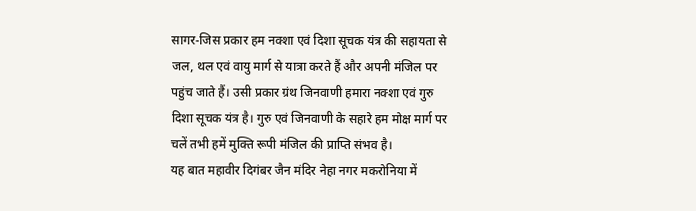सागर-जिस प्रकार हम नक्शा एवं दिशा सूचक यंत्र की सहायता से जल, थल एवं वायु मार्ग से यात्रा करते हैं और अपनी मंजिल पर पहुंच जाते हैं। उसी प्रकार ग्रंथ जिनवाणी हमारा नक्शा एवं गुरु दिशा सूचक यंत्र है। गुरु एवं जिनवाणी के सहारे हम मोक्ष मार्ग पर चलें तभी हमें मुक्ति रूपी मंजिल की प्राप्ति संभव है।
यह बात महावीर दिगंबर जैन मंदिर नेहा नगर मकरोनिया में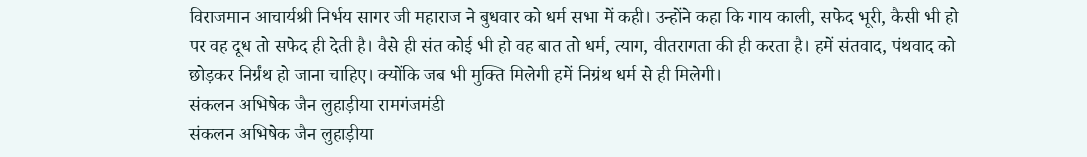विराजमान आचार्यश्री निर्भय सागर जी महाराज ने बुधवार को धर्म सभा में कही। उन्होंने कहा कि गाय काली, सफेद भूरी, कैसी भी हो पर वह दूध तो सफेद ही देती है। वैसे ही संत कोई भी हो वह बात तो धर्म, त्याग, वीतरागता की ही करता है। हमें संतवाद, पंथवाद को छोड़कर निर्ग्रंथ हो जाना चाहिए। क्योंकि जब भी मुक्ति मिलेगी हमें निग्रंथ धर्म से ही मिलेगी।
संकलन अभिषेक जैन लुहाड़ीया रामगंजमंडी
संकलन अभिषेक जैन लुहाड़ीया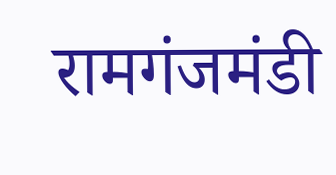रामगंजमंडी